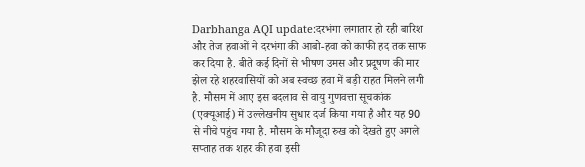Darbhanga AQI update:दरभंगा लगातार हो रही बारिश और तेज हवाओं ने दरभंगा की आबो-हवा को काफी हद तक साफ कर दिया है. बीते कई दिनों से भीषण उमस और प्रदूषण की मार झेल रहे शहरवासियों को अब स्वच्छ हवा में बड़ी राहत मिलने लगी है. मौसम में आए इस बदलाव से वायु गुणवत्ता सूचकांक (एक्यूआई) में उल्लेखनीय सुधार दर्ज किया गया है और यह 90 से नीचे पहुंच गया है. मौसम के मौजूदा रुख को देखते हुए अगले सप्ताह तक शहर की हवा इसी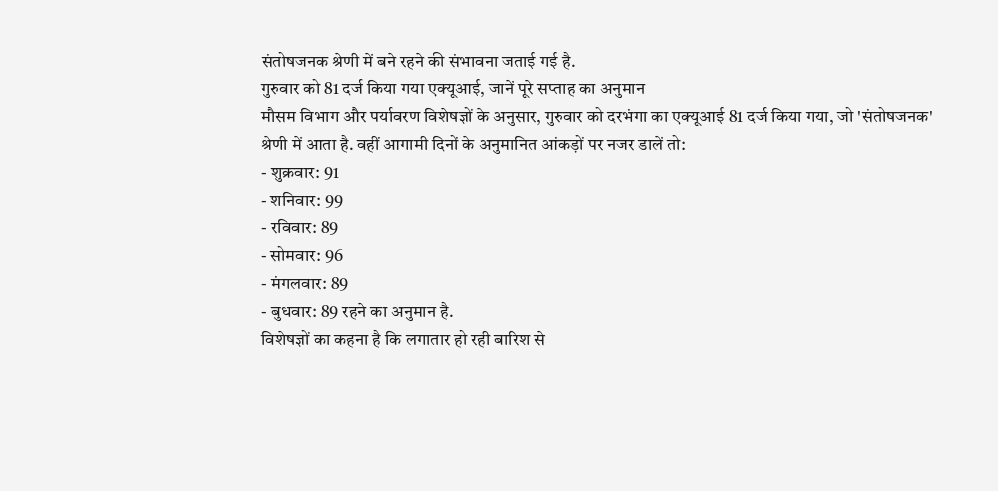संतोषजनक श्रेणी में बने रहने की संभावना जताई गई है.
गुरुवार को 81 दर्ज किया गया एक्यूआई, जानें पूरे सप्ताह का अनुमान
मौसम विभाग और पर्यावरण विशेषज्ञों के अनुसार, गुरुवार को दरभंगा का एक्यूआई 81 दर्ज किया गया, जो 'संतोषजनक' श्रेणी में आता है. वहीं आगामी दिनों के अनुमानित आंकड़ों पर नजर डालें तो:
- शुक्रवार: 91
- शनिवार: 99
- रविवार: 89
- सोमवार: 96
- मंगलवार: 89
- बुधवार: 89 रहने का अनुमान है.
विशेषज्ञों का कहना है कि लगातार हो रही बारिश से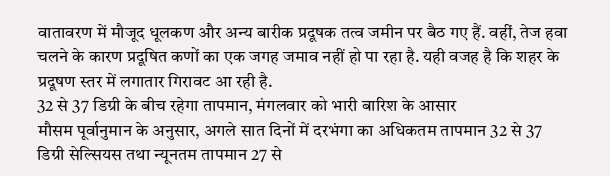वातावरण में मौजूद धूलकण और अन्य बारीक प्रदूषक तत्व जमीन पर बैठ गए हैं. वहीं, तेज हवा चलने के कारण प्रदूषित कणों का एक जगह जमाव नहीं हो पा रहा है. यही वजह है कि शहर के प्रदूषण स्तर में लगातार गिरावट आ रही है.
32 से 37 डिग्री के बीच रहेगा तापमान, मंगलवार को भारी बारिश के आसार
मौसम पूर्वानुमान के अनुसार, अगले सात दिनों में दरभंगा का अधिकतम तापमान 32 से 37 डिग्री सेल्सियस तथा न्यूनतम तापमान 27 से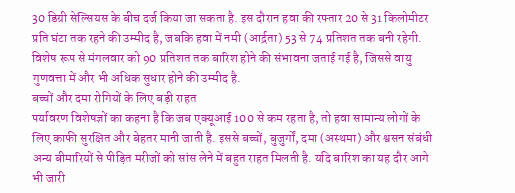30 डिग्री सेल्सियस के बीच दर्ज किया जा सकता है. इस दौरान हवा की रफ्तार 20 से 31 किलोमीटर प्रति घंटा तक रहने की उम्मीद है, जबकि हवा में नमी (आर्द्रता) 53 से 74 प्रतिशत तक बनी रहेगी. विशेष रूप से मंगलवार को 90 प्रतिशत तक बारिश होने की संभावना जताई गई है, जिससे वायु गुणवत्ता में और भी अधिक सुधार होने की उम्मीद है.
बच्चों और दमा रोगियों के लिए बड़ी राहत
पर्यावरण विशेषज्ञों का कहना है कि जब एक्यूआई 100 से कम रहता है, तो हवा सामान्य लोगों के लिए काफी सुरक्षित और बेहतर मानी जाती है. इससे बच्चों, बुजुर्गों, दमा (अस्थमा) और श्वसन संबंधी अन्य बीमारियों से पीड़ित मरीजों को सांस लेने में बहुत राहत मिलती है. यदि बारिश का यह दौर आगे भी जारी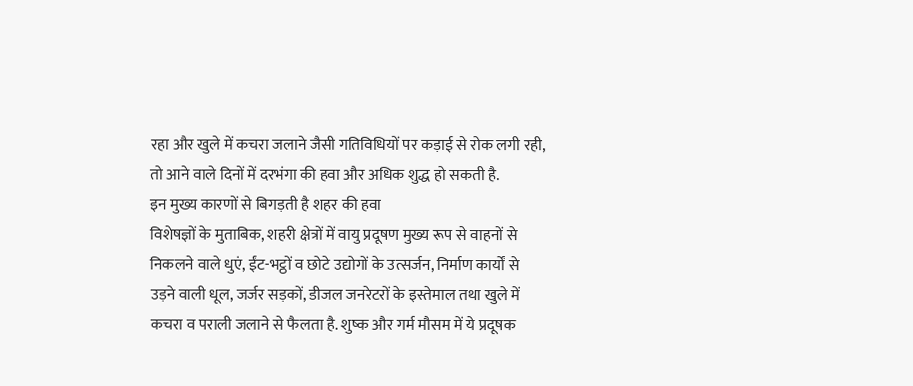रहा और खुले में कचरा जलाने जैसी गतिविधियों पर कड़ाई से रोक लगी रही, तो आने वाले दिनों में दरभंगा की हवा और अधिक शुद्ध हो सकती है.
इन मुख्य कारणों से बिगड़ती है शहर की हवा
विशेषज्ञों के मुताबिक, शहरी क्षेत्रों में वायु प्रदूषण मुख्य रूप से वाहनों से निकलने वाले धुएं, ईंट-भट्ठों व छोटे उद्योगों के उत्सर्जन, निर्माण कार्यों से उड़ने वाली धूल, जर्जर सड़कों, डीजल जनरेटरों के इस्तेमाल तथा खुले में कचरा व पराली जलाने से फैलता है. शुष्क और गर्म मौसम में ये प्रदूषक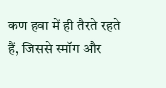कण हवा में ही तैरते रहते हैं, जिससे स्मॉग और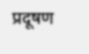प्रदूषण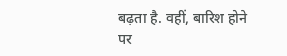बढ़ता है. वहीं, बारिश होने पर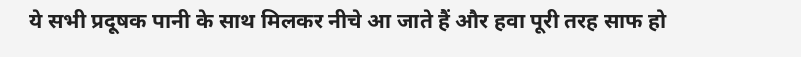ये सभी प्रदूषक पानी के साथ मिलकर नीचे आ जाते हैं और हवा पूरी तरह साफ हो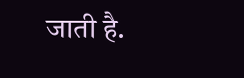जाती है.